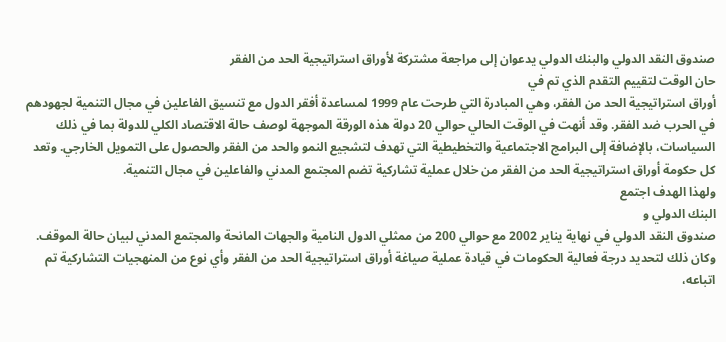صندوق النقد الدولي والبنك الدولي يدعوان إلى مراجعة مشتركة لأوراق استراتيجية الحد من الفقر
حان الوقت لتقييم التقدم الذي تم في
أوراق استراتيجية الحد من الفقر، وهي المبادرة التي طرحت عام 1999 لمساعدة أفقر الدول مع تنسيق الفاعلين في مجال التنمية لجهودهم في الحرب ضد الفقر. وقد أنهت في الوقت الحالي حوالي 20 دولة هذه الورقة الموجهة لوصف حالة الاقتصاد الكلي للدولة بما في ذلك السياسات، بالإضافة إلى البرامج الاجتماعية والتخطيطية التي تهدف لتشجيع النمو والحد من الفقر والحصول على التمويل الخارجي. وتعد كل حكومة أوراق استراتيجية الحد من الفقر من خلال عملية تشاركية تضم المجتمع المدني والفاعلين في مجال التنمية.
ولهذا الهدف اجتمع
البنك الدولي و
صندوق النقد الدولي في نهاية يناير 2002 مع حوالي 200 من ممثلي الدول النامية والجهات المانحة والمجتمع المدني لبيان حالة الموقف.
وكان ذلك لتحديد درجة فعالية الحكومات في قيادة عملية صياغة أوراق استراتيجية الحد من الفقر وأي نوع من المنهجيات التشاركية تم اتباعه،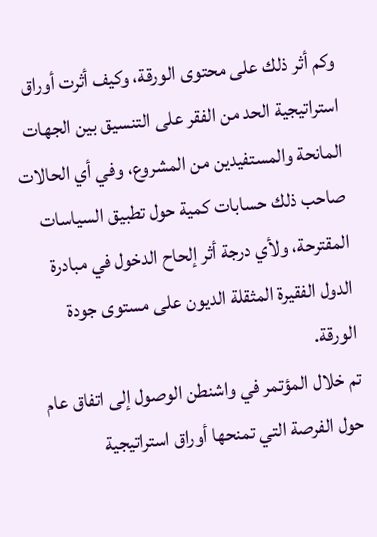وكم أثر ذلك على محتوى الورقة، وكيف أثرت أوراق استراتيجية الحد من الفقر على التنسيق بين الجهات المانحة والمستفيدين من المشروع، وفي أي الحالات صاحب ذلك حسابات كمية حول تطبيق السياسات المقترحة، ولأي درجة أثر إلحاح الدخول في مبادرة الدول الفقيرة المثقلة الديون على مستوى جودة الورقة.
تم خلال المؤتمر في واشنطن الوصول إلى اتفاق عام حول الفرصة التي تمنحها أوراق استراتيجية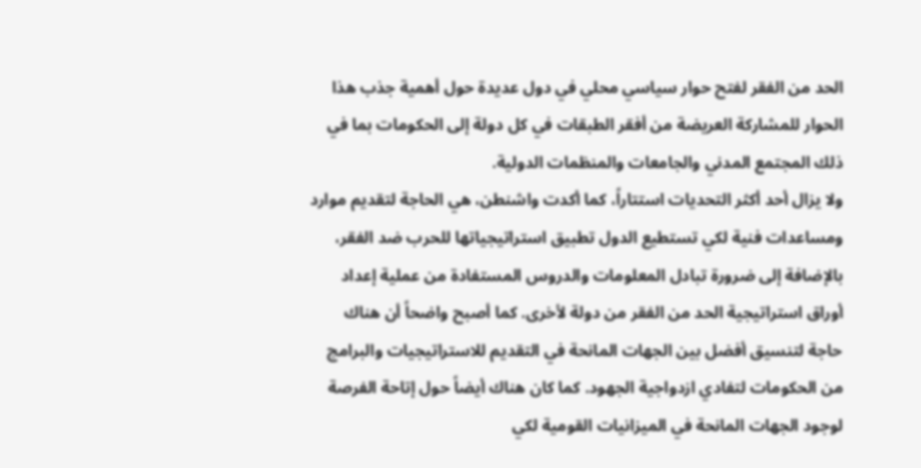الحد من الفقر لفتح حوار سياسي محلي في دول عديدة حول أهمية جذب هذا الحوار للمشاركة العريضة من أفقر الطبقات في كل دولة إلى الحكومات بما في ذلك المجتمع المدني والجامعات والمنظمات الدولية.
ولا يزال أحد أكثر التحديات استتاراً، كما أكدت واشنطن، هي الحاجة لتقديم موارد ومساعدات فنية لكي تستطيع الدول تطبيق استراتيجياتها للحرب ضد الفقر، بالإضافة إلى ضرورة تبادل المعلومات والدروس المستفادة من عملية إعداد أوراق استراتيجية الحد من الفقر من دولة لأخرى. كما أصبح واضحاً أن هناك حاجة لتنسيق أفضل بين الجهات المانحة في التقديم للاستراتيجيات والبرامج من الحكومات لتفادي ازدواجية الجهود. كما كان هناك أيضاً حول إتاحة الفرصة لوجود الجهات المانحة في الميزانيات القومية لكي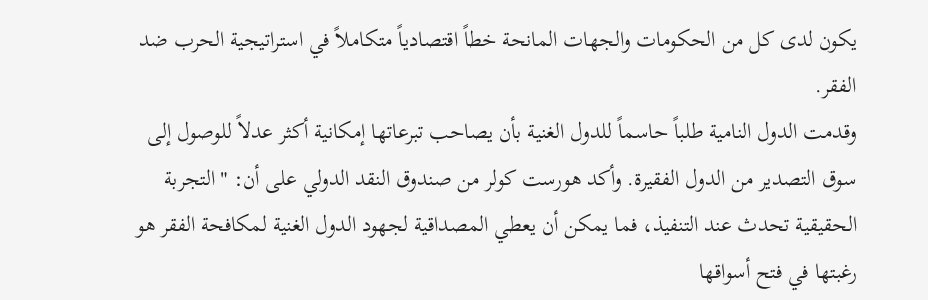يكون لدى كل من الحكومات والجهات المانحة خطاً اقتصادياً متكاملاً في استراتيجية الحرب ضد الفقر.
وقدمت الدول النامية طلباً حاسماً للدول الغنية بأن يصاحب تبرعاتها إمكانية أكثر عدلاً للوصول إلى سوق التصدير من الدول الفقيرة. وأكد هورست كولر من صندوق النقد الدولي على أن: "التجربة الحقيقية تحدث عند التنفيذ، فما يمكن أن يعطي المصداقية لجهود الدول الغنية لمكافحة الفقر هو رغبتها في فتح أسواقها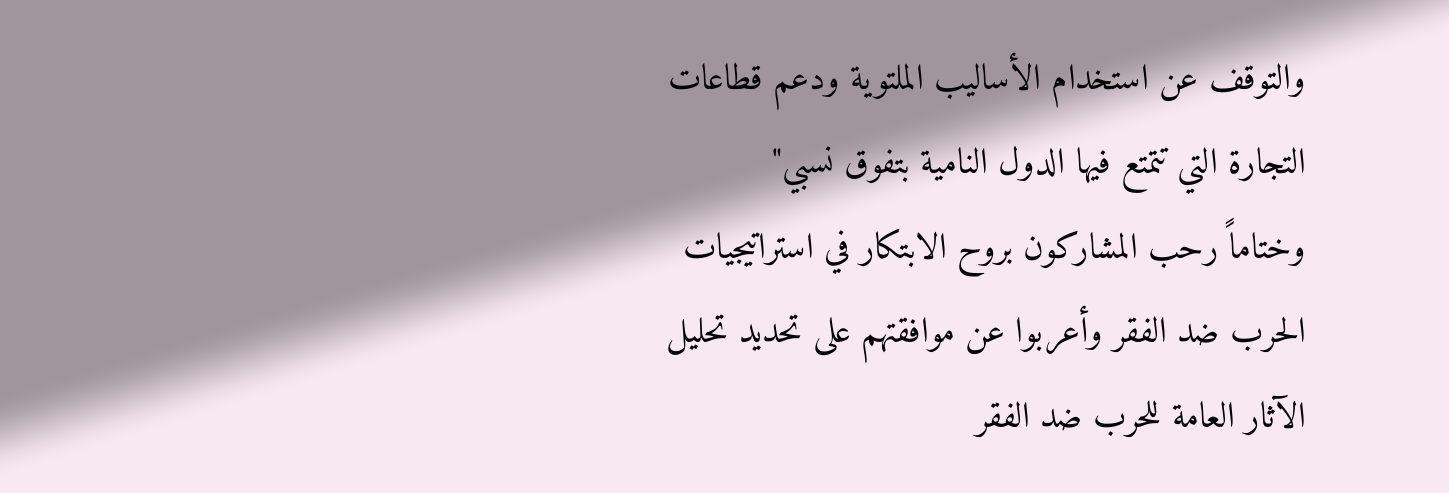والتوقف عن استخدام الأساليب الملتوية ودعم قطاعات التجارة التي تتمتع فيها الدول النامية بتفوق نسبي"
وختاماً رحب المشاركون بروح الابتكار في استراتيجيات الحرب ضد الفقر وأعربوا عن موافقتهم على تحديد تحليل الآثار العامة للحرب ضد الفقر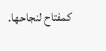كمفتاح لنجاحها.